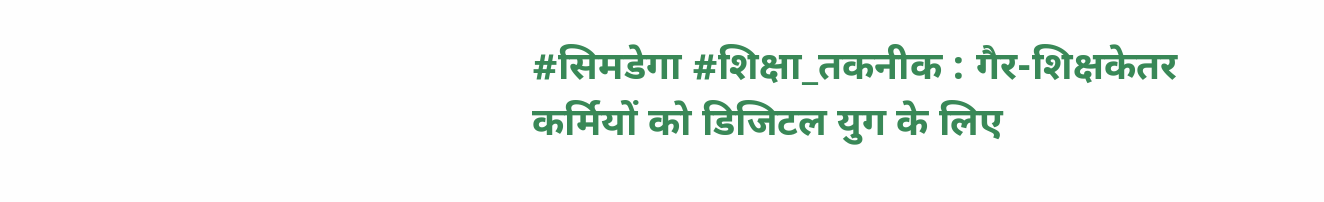#सिमडेगा #शिक्षा_तकनीक : गैर-शिक्षकेतर कर्मियों को डिजिटल युग के लिए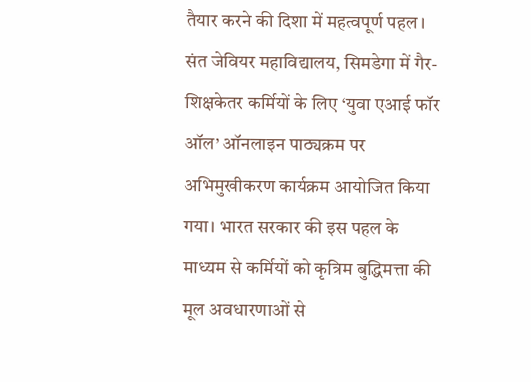तैयार करने की दिशा में महत्वपूर्ण पहल।
संत जेवियर महाविद्यालय, सिमडेगा में गैर-शिक्षकेतर कर्मियों के लिए ‘युवा एआई फॉर ऑल’ ऑनलाइन पाठ्यक्रम पर अभिमुखीकरण कार्यक्रम आयोजित किया गया। भारत सरकार की इस पहल के माध्यम से कर्मियों को कृत्रिम बुद्धिमत्ता की मूल अवधारणाओं से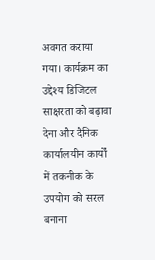अवगत कराया गया। कार्यक्रम का उद्देश्य डिजिटल साक्षरता को बढ़ावा देना और दैनिक कार्यालयीन कार्यों में तकनीक के उपयोग को सरल बनाना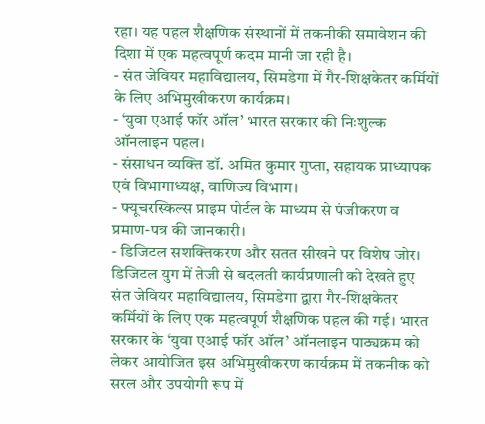रहा। यह पहल शैक्षणिक संस्थानों में तकनीकी समावेशन की दिशा में एक महत्वपूर्ण कदम मानी जा रही है।
- संत जेवियर महाविद्यालय, सिमडेगा में गैर-शिक्षकेतर कर्मियों के लिए अभिमुखीकरण कार्यक्रम।
- ‘युवा एआई फॉर ऑल’ भारत सरकार की निःशुल्क ऑनलाइन पहल।
- संसाधन व्यक्ति डॉ. अमित कुमार गुप्ता, सहायक प्राध्यापक एवं विभागाध्यक्ष, वाणिज्य विभाग।
- फ्यूचरस्किल्स प्राइम पोर्टल के माध्यम से पंजीकरण व प्रमाण-पत्र की जानकारी।
- डिजिटल सशक्तिकरण और सतत सीखने पर विशेष जोर।
डिजिटल युग में तेजी से बदलती कार्यप्रणाली को देखते हुए संत जेवियर महाविद्यालय, सिमडेगा द्वारा गैर-शिक्षकेतर कर्मियों के लिए एक महत्वपूर्ण शैक्षणिक पहल की गई। भारत सरकार के ‘युवा एआई फॉर ऑल’ ऑनलाइन पाठ्यक्रम को लेकर आयोजित इस अभिमुखीकरण कार्यक्रम में तकनीक को सरल और उपयोगी रूप में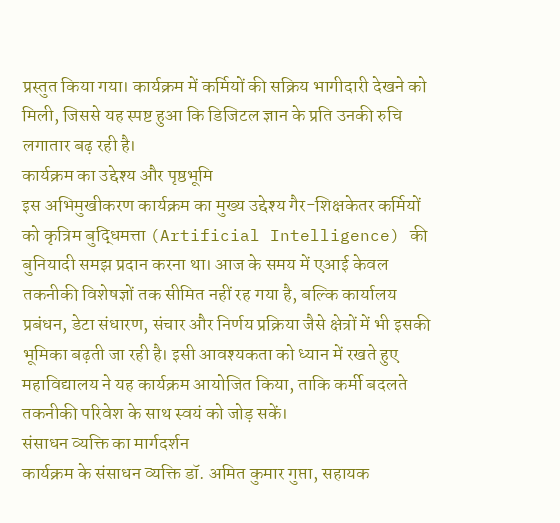प्रस्तुत किया गया। कार्यक्रम में कर्मियों की सक्रिय भागीदारी देखने को मिली, जिससे यह स्पष्ट हुआ कि डिजिटल ज्ञान के प्रति उनकी रुचि लगातार बढ़ रही है।
कार्यक्रम का उद्देश्य और पृष्ठभूमि
इस अभिमुखीकरण कार्यक्रम का मुख्य उद्देश्य गैर-शिक्षकेतर कर्मियों को कृत्रिम बुद्धिमत्ता (Artificial Intelligence) की बुनियादी समझ प्रदान करना था। आज के समय में एआई केवल तकनीकी विशेषज्ञों तक सीमित नहीं रह गया है, बल्कि कार्यालय प्रबंधन, डेटा संधारण, संचार और निर्णय प्रक्रिया जैसे क्षेत्रों में भी इसकी भूमिका बढ़ती जा रही है। इसी आवश्यकता को ध्यान में रखते हुए महाविद्यालय ने यह कार्यक्रम आयोजित किया, ताकि कर्मी बदलते तकनीकी परिवेश के साथ स्वयं को जोड़ सकें।
संसाधन व्यक्ति का मार्गदर्शन
कार्यक्रम के संसाधन व्यक्ति डॉ. अमित कुमार गुप्ता, सहायक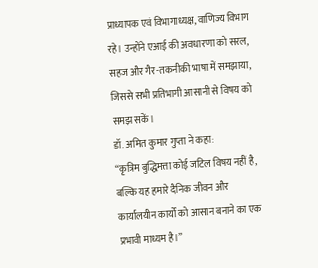प्राध्यापक एवं विभागाध्यक्ष, वाणिज्य विभाग रहे। उन्होंने एआई की अवधारणा को सरल, सहज और गैर-तकनीकी भाषा में समझाया, जिससे सभी प्रतिभागी आसानी से विषय को समझ सकें।
डॉ. अमित कुमार गुप्ता ने कहा:
“कृत्रिम बुद्धिमत्ता कोई जटिल विषय नहीं है, बल्कि यह हमारे दैनिक जीवन और कार्यालयीन कार्यों को आसान बनाने का एक प्रभावी माध्यम है।”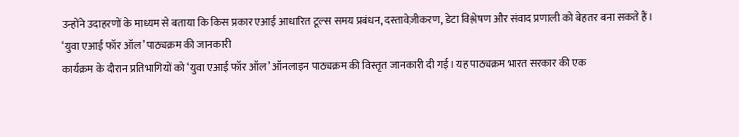उन्होंने उदाहरणों के माध्यम से बताया कि किस प्रकार एआई आधारित टूल्स समय प्रबंधन, दस्तावेज़ीकरण, डेटा विश्लेषण और संवाद प्रणाली को बेहतर बना सकते हैं।
‘युवा एआई फॉर ऑल’ पाठ्यक्रम की जानकारी
कार्यक्रम के दौरान प्रतिभागियों को ‘युवा एआई फॉर ऑल’ ऑनलाइन पाठ्यक्रम की विस्तृत जानकारी दी गई। यह पाठ्यक्रम भारत सरकार की एक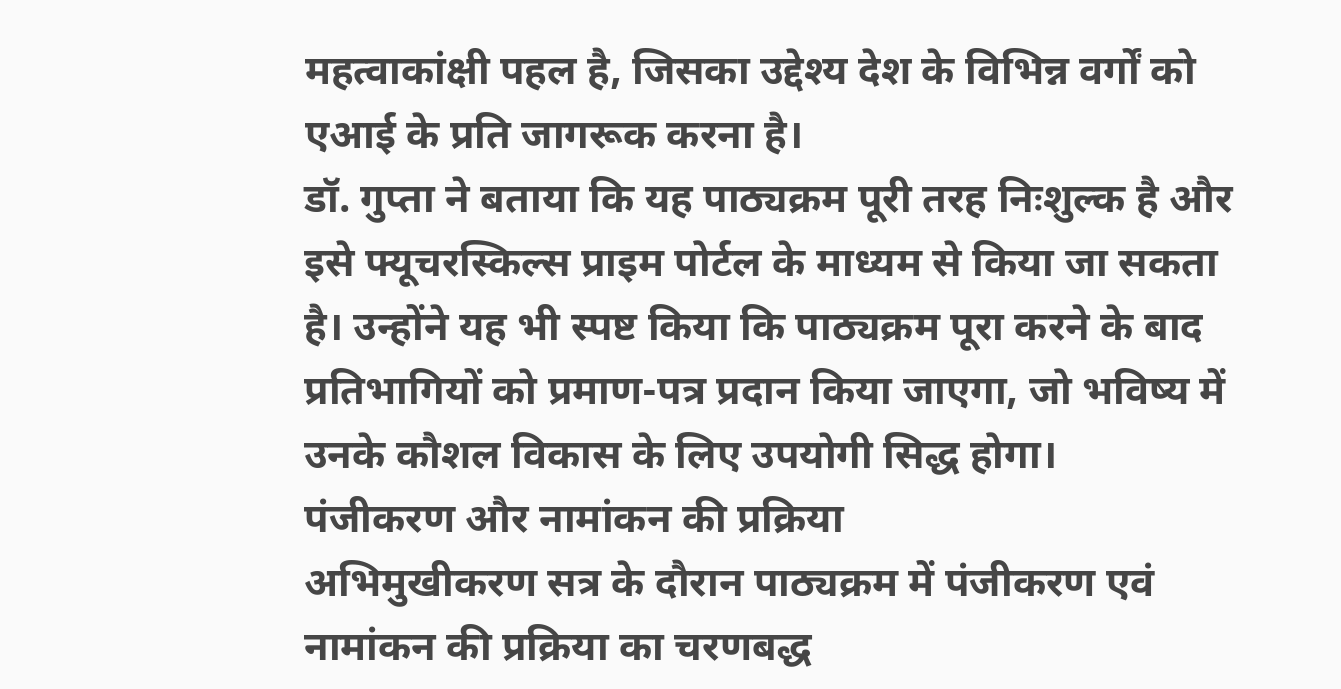महत्वाकांक्षी पहल है, जिसका उद्देश्य देश के विभिन्न वर्गों को एआई के प्रति जागरूक करना है।
डॉ. गुप्ता ने बताया कि यह पाठ्यक्रम पूरी तरह निःशुल्क है और इसे फ्यूचरस्किल्स प्राइम पोर्टल के माध्यम से किया जा सकता है। उन्होंने यह भी स्पष्ट किया कि पाठ्यक्रम पूरा करने के बाद प्रतिभागियों को प्रमाण-पत्र प्रदान किया जाएगा, जो भविष्य में उनके कौशल विकास के लिए उपयोगी सिद्ध होगा।
पंजीकरण और नामांकन की प्रक्रिया
अभिमुखीकरण सत्र के दौरान पाठ्यक्रम में पंजीकरण एवं नामांकन की प्रक्रिया का चरणबद्ध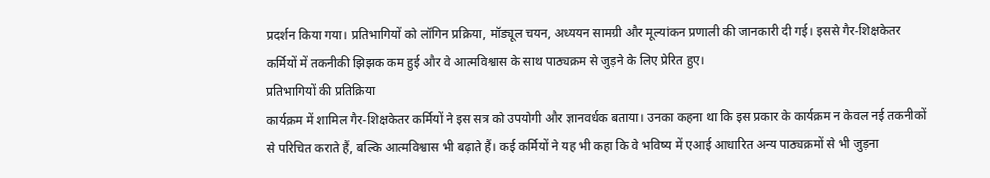प्रदर्शन किया गया। प्रतिभागियों को लॉगिन प्रक्रिया, मॉड्यूल चयन, अध्ययन सामग्री और मूल्यांकन प्रणाली की जानकारी दी गई। इससे गैर-शिक्षकेतर कर्मियों में तकनीकी झिझक कम हुई और वे आत्मविश्वास के साथ पाठ्यक्रम से जुड़ने के लिए प्रेरित हुए।
प्रतिभागियों की प्रतिक्रिया
कार्यक्रम में शामिल गैर-शिक्षकेतर कर्मियों ने इस सत्र को उपयोगी और ज्ञानवर्धक बताया। उनका कहना था कि इस प्रकार के कार्यक्रम न केवल नई तकनीकों से परिचित कराते हैं, बल्कि आत्मविश्वास भी बढ़ाते हैं। कई कर्मियों ने यह भी कहा कि वे भविष्य में एआई आधारित अन्य पाठ्यक्रमों से भी जुड़ना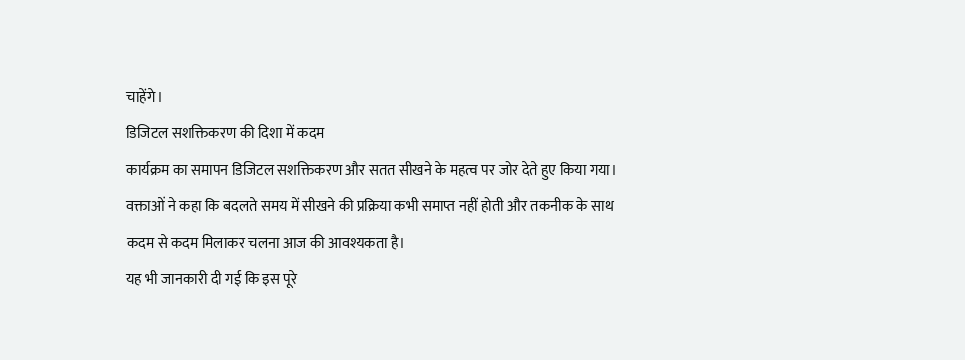चाहेंगे।
डिजिटल सशक्तिकरण की दिशा में कदम
कार्यक्रम का समापन डिजिटल सशक्तिकरण और सतत सीखने के महत्व पर जोर देते हुए किया गया। वक्ताओं ने कहा कि बदलते समय में सीखने की प्रक्रिया कभी समाप्त नहीं होती और तकनीक के साथ कदम से कदम मिलाकर चलना आज की आवश्यकता है।
यह भी जानकारी दी गई कि इस पूरे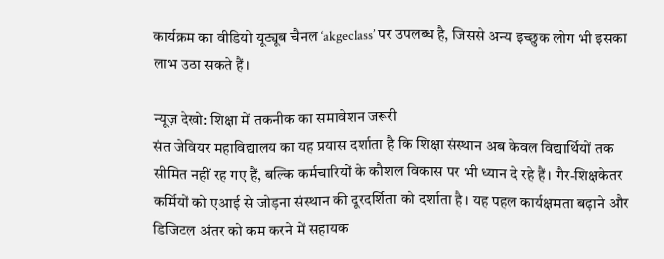कार्यक्रम का वीडियो यूट्यूब चैनल ‘akgeclass’ पर उपलब्ध है, जिससे अन्य इच्छुक लोग भी इसका लाभ उठा सकते हैं।

न्यूज़ देखो: शिक्षा में तकनीक का समावेशन जरूरी
संत जेवियर महाविद्यालय का यह प्रयास दर्शाता है कि शिक्षा संस्थान अब केवल विद्यार्थियों तक सीमित नहीं रह गए हैं, बल्कि कर्मचारियों के कौशल विकास पर भी ध्यान दे रहे हैं। गैर-शिक्षकेतर कर्मियों को एआई से जोड़ना संस्थान की दूरदर्शिता को दर्शाता है। यह पहल कार्यक्षमता बढ़ाने और डिजिटल अंतर को कम करने में सहायक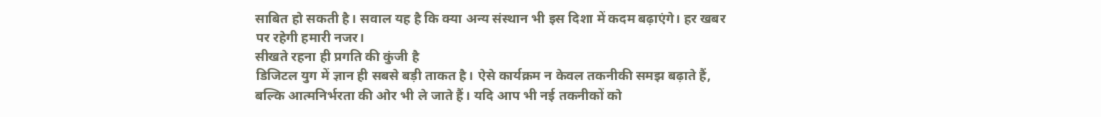साबित हो सकती है। सवाल यह है कि क्या अन्य संस्थान भी इस दिशा में कदम बढ़ाएंगे। हर खबर पर रहेगी हमारी नजर।
सीखते रहना ही प्रगति की कुंजी है
डिजिटल युग में ज्ञान ही सबसे बड़ी ताकत है। ऐसे कार्यक्रम न केवल तकनीकी समझ बढ़ाते हैं, बल्कि आत्मनिर्भरता की ओर भी ले जाते हैं। यदि आप भी नई तकनीकों को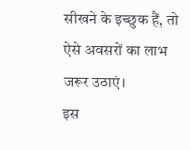सीखने के इच्छुक हैं, तो ऐसे अवसरों का लाभ जरूर उठाएं।
इस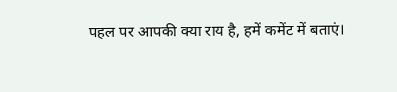पहल पर आपकी क्या राय है, हमें कमेंट में बताएं।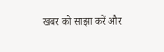खबर को साझा करें और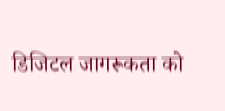डिजिटल जागरूकता को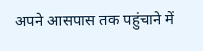अपने आसपास तक पहुंचाने में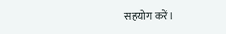सहयोग करें।